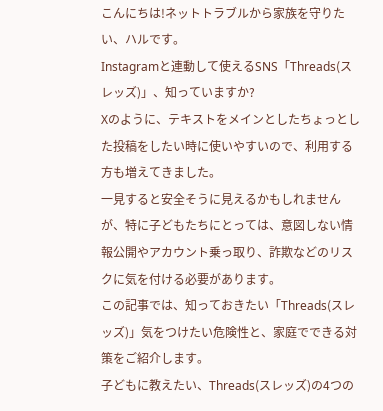こんにちは!ネットトラブルから家族を守りたい、ハルです。
Instagramと連動して使えるSNS「Threads(スレッズ)」、知っていますか?
Xのように、テキストをメインとしたちょっとした投稿をしたい時に使いやすいので、利用する方も増えてきました。
一見すると安全そうに見えるかもしれませんが、特に子どもたちにとっては、意図しない情報公開やアカウント乗っ取り、詐欺などのリスクに気を付ける必要があります。
この記事では、知っておきたい「Threads(スレッズ)」気をつけたい危険性と、家庭でできる対策をご紹介します。
子どもに教えたい、Threads(スレッズ)の4つの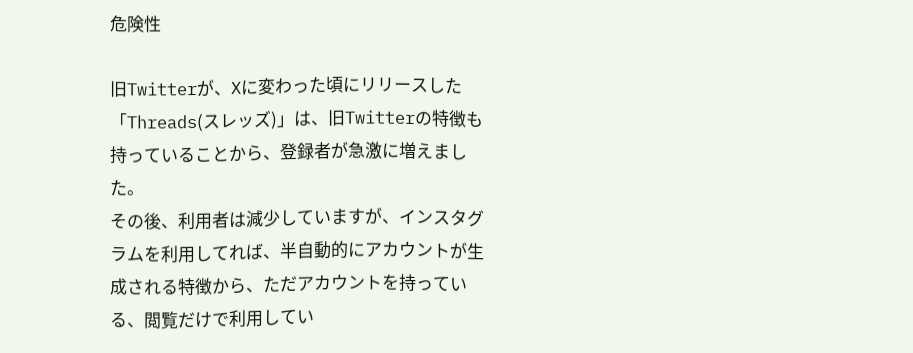危険性

旧Twitterが、Xに変わった頃にリリースした「Threads(スレッズ)」は、旧Twitterの特徴も持っていることから、登録者が急激に増えました。
その後、利用者は減少していますが、インスタグラムを利用してれば、半自動的にアカウントが生成される特徴から、ただアカウントを持っている、閲覧だけで利用してい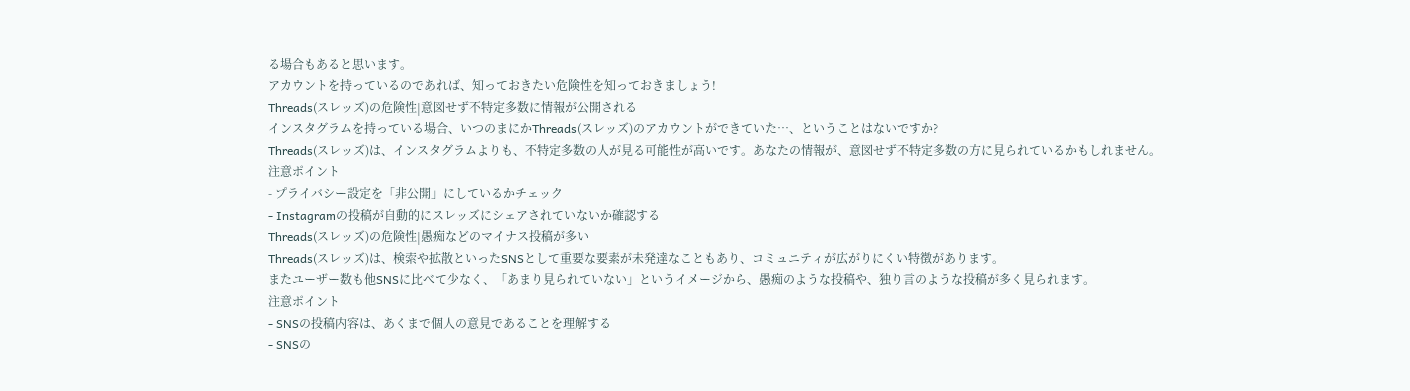る場合もあると思います。
アカウントを持っているのであれば、知っておきたい危険性を知っておきましょう!
Threads(スレッズ)の危険性|意図せず不特定多数に情報が公開される
インスタグラムを持っている場合、いつのまにかThreads(スレッズ)のアカウントができていた…、ということはないですか?
Threads(スレッズ)は、インスタグラムよりも、不特定多数の人が見る可能性が高いです。あなたの情報が、意図せず不特定多数の方に見られているかもしれません。
注意ポイント
- プライバシー設定を「非公開」にしているかチェック
- Instagramの投稿が自動的にスレッズにシェアされていないか確認する
Threads(スレッズ)の危険性|愚痴などのマイナス投稿が多い
Threads(スレッズ)は、検索や拡散といったSNSとして重要な要素が未発達なこともあり、コミュニティが広がりにくい特徴があります。
またユーザー数も他SNSに比べて少なく、「あまり見られていない」というイメージから、愚痴のような投稿や、独り言のような投稿が多く見られます。
注意ポイント
- SNSの投稿内容は、あくまで個人の意見であることを理解する
- SNSの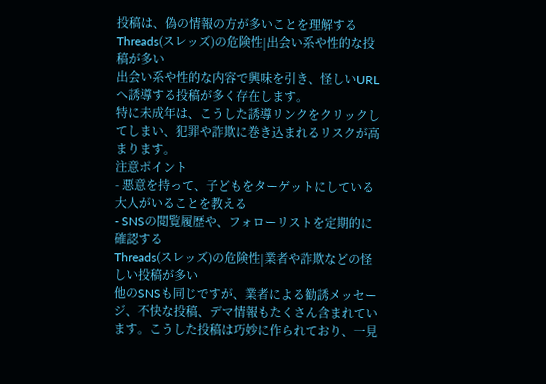投稿は、偽の情報の方が多いことを理解する
Threads(スレッズ)の危険性|出会い系や性的な投稿が多い
出会い系や性的な内容で興味を引き、怪しいURLへ誘導する投稿が多く存在します。
特に未成年は、こうした誘導リンクをクリックしてしまい、犯罪や詐欺に巻き込まれるリスクが高まります。
注意ポイント
- 悪意を持って、子どもをターゲットにしている大人がいることを教える
- SNSの閲覧履歴や、フォローリストを定期的に確認する
Threads(スレッズ)の危険性|業者や詐欺などの怪しい投稿が多い
他のSNSも同じですが、業者による勧誘メッセージ、不快な投稿、デマ情報もたくさん含まれています。こうした投稿は巧妙に作られており、一見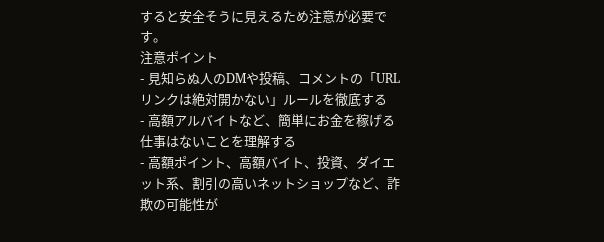すると安全そうに見えるため注意が必要です。
注意ポイント
- 見知らぬ人のDMや投稿、コメントの「URLリンクは絶対開かない」ルールを徹底する
- 高額アルバイトなど、簡単にお金を稼げる仕事はないことを理解する
- 高額ポイント、高額バイト、投資、ダイエット系、割引の高いネットショップなど、詐欺の可能性が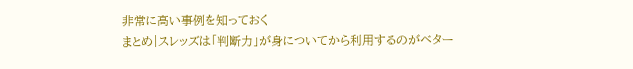非常に高い事例を知っておく
まとめ|スレッズは「判断力」が身についてから利用するのがベター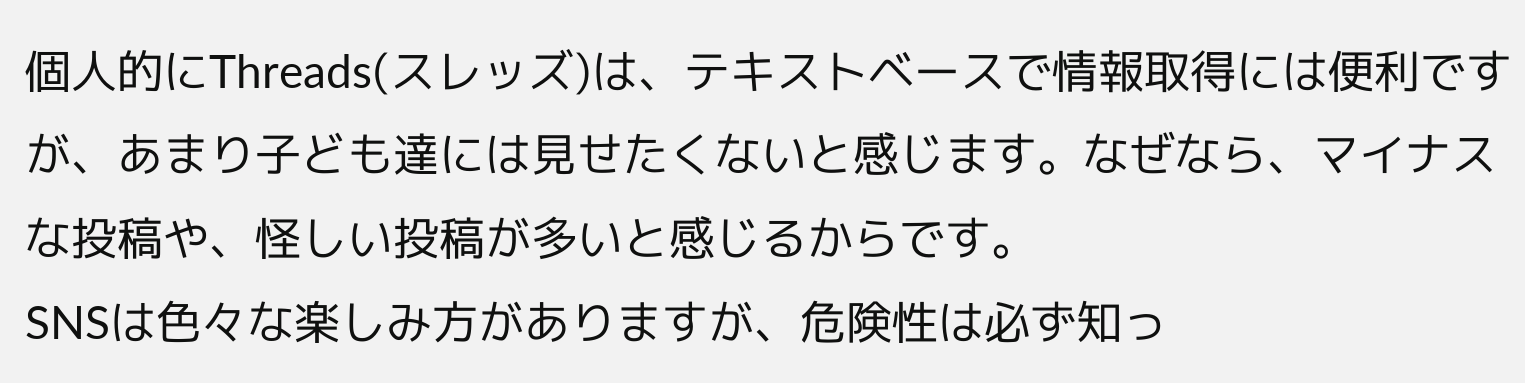個人的にThreads(スレッズ)は、テキストベースで情報取得には便利ですが、あまり子ども達には見せたくないと感じます。なぜなら、マイナスな投稿や、怪しい投稿が多いと感じるからです。
SNSは色々な楽しみ方がありますが、危険性は必ず知っ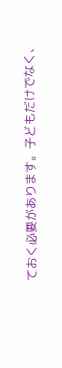ておく必要があります。子どもだけでなく、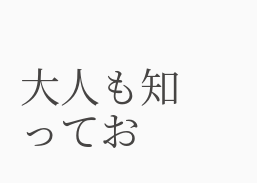大人も知ってお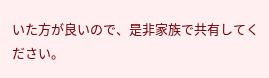いた方が良いので、是非家族で共有してください。